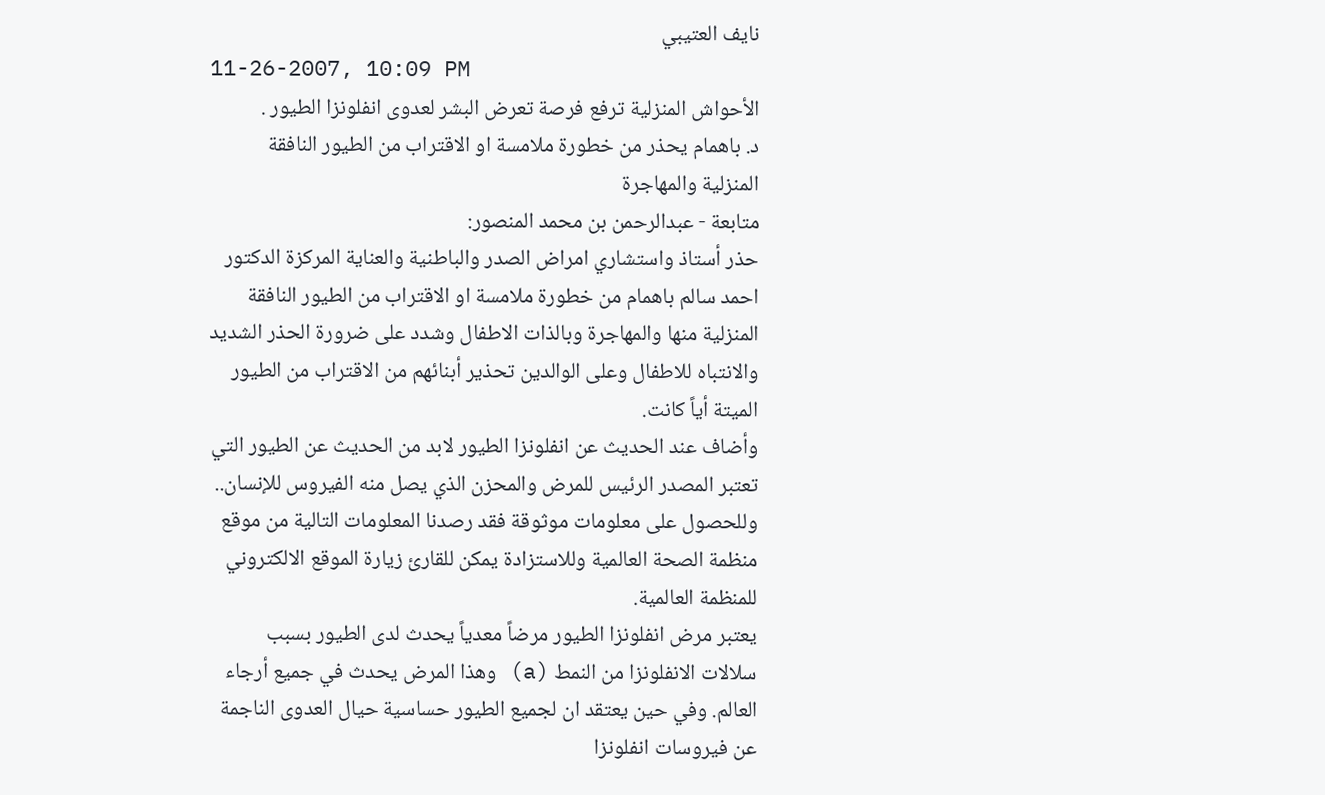نايف العتيبي
11-26-2007, 10:09 PM
الأحواش المنزلية ترفع فرصة تعرض البشر لعدوى انفلونزا الطيور .
د. باهمام يحذر من خطورة ملامسة او الاقتراب من الطيور النافقة المنزلية والمهاجرة
متابعة - عبدالرحمن بن محمد المنصور:
حذر أستاذ واستشاري امراض الصدر والباطنية والعناية المركزة الدكتور احمد سالم باهمام من خطورة ملامسة او الاقتراب من الطيور النافقة المنزلية منها والمهاجرة وبالذات الاطفال وشدد على ضرورة الحذر الشديد والانتباه للاطفال وعلى الوالدين تحذير أبنائهم من الاقتراب من الطيور الميتة أياً كانت.
وأضاف عند الحديث عن انفلونزا الطيور لابد من الحديث عن الطيور التي تعتبر المصدر الرئيس للمرض والمحزن الذي يصل منه الفيروس للإنسان.. وللحصول على معلومات موثوقة فقد رصدنا المعلومات التالية من موقع منظمة الصحة العالمية وللاستزادة يمكن للقارئ زيارة الموقع الالكتروني للمنظمة العالمية.
يعتبر مرض انفلونزا الطيور مرضاً معدياً يحدث لدى الطيور بسبب سلالات الانفلونزا من النمط (a) وهذا المرض يحدث في جميع أرجاء العالم. وفي حين يعتقد ان لجميع الطيور حساسية حيال العدوى الناجمة عن فيروسات انفلونزا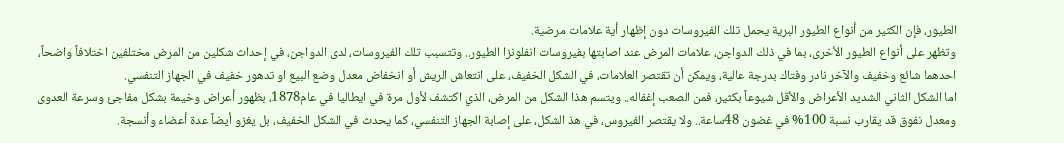الطيور، فإن الكثير من أنواع الطيور البرية يحمل تلك الفيروسات دون إظهار أية علامات مرضية.
وتظهر على أنواع الطيور الأخرى، بما في ذلك الدواجن، علامات المرض عند اصابتها بفيروسات انفلونزا الطيور.. وتتسبب تلك الفيروسات، لدى الدواجن، في إحداث شكلين من المرض مختلفين اختلافاً واضحاً، احدهما شائع وخفيف والآخر نادر وفتاك بدرجة عالية، ويمكن أن تقتصر العلامات، في الشكل الخفيف، على انتعاش الريش أو انخفاض معدل وضع البيع او تدهور خفيف في الجهاز التنفسي.
اما الشكل الثاني الشديد الأعراض والأقل شيوعاً بكثير، فمن الصعب إغفاله.. ويتسم هذا الشكل من المرض، الذي اكتشف لأول مرة في ايطاليا في عام1878، بظهور أعراض وخيمة بشكل مفاجئ وسرعة العدوى ومعدل نفوق قد يقارب نسبة 100% في غضون 48ساعة.. ولا يقتصر الفيروس، في هذ الشكل، على إصابة الجهاز التنفسي، كما يحدث في الشكل الخفيف، بل يغزو أيضاً عدة أعضاء وأنسجة.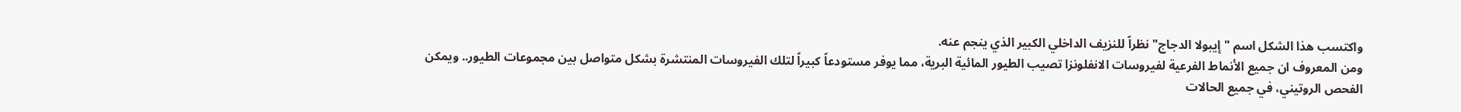واكتسب هذا الشكل اسم "إيبولا الدجاج" نظراً للنزيف الداخلي الكبير الذي ينجم عنه.
ومن المعروف ان جميع الأنماط الفرعية لفيروسات الانفلونزا تصيب الطيور المائية البرية، مما يوفر مستودعاً كبيراً لتلك الفيروسات المنتشرة بشكل متواصل بين مجموعات الطيور.. ويمكن الفحص الروتيني، في جميع الحالات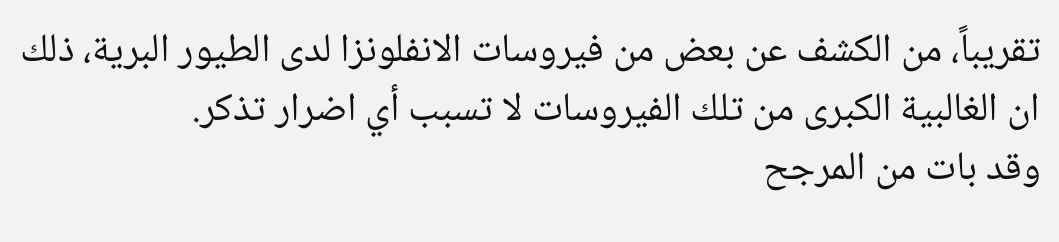تقريباً، من الكشف عن بعض من فيروسات الانفلونزا لدى الطيور البرية، ذلك ان الغالبية الكبرى من تلك الفيروسات لا تسبب أي اضرار تذكر.
وقد بات من المرجح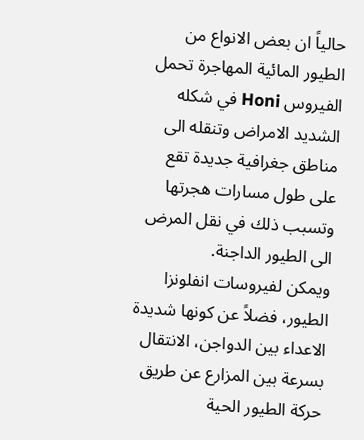حالياً ان بعض الانواع من الطيور المائية المهاجرة تحمل الفيروس Honi في شكله الشديد الامراض وتنقله الى مناطق جغرافية جديدة تقع على طول مسارات هجرتها وتسبب ذلك في نقل المرض الى الطيور الداجنة.
ويمكن لفيروسات انفلونزا الطيور، فضلاً عن كونها شديدة الاعداء بين الدواجن، الانتقال بسرعة بين المزارع عن طريق حركة الطيور الحية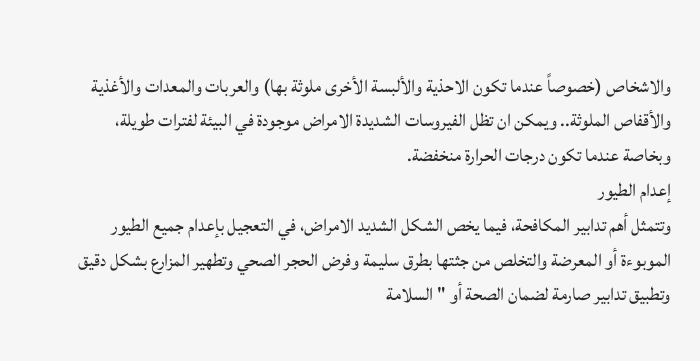والاشخاص (خصوصاً عندما تكون الاحذية والألبسة الأخرى ملوثة بها) والعربات والمعدات والأغذية والأقفاص الملوثة.. ويمكن ان تظل الفيروسات الشديدة الامراض موجودة في البيئة لفترات طويلة، وبخاصة عندما تكون درجات الحرارة منخفضة.
إعدام الطيور
وتتمثل أهم تدابير المكافحة، فيما يخص الشكل الشديد الامراض، في التعجيل بإعدام جميع الطيور الموبوءة أو المعرضة والتخلص من جثتها بطرق سليمة وفرض الحجر الصحي وتطهير المزارع بشكل دقيق وتطبيق تدابير صارمة لضمان الصحة أو "السلامة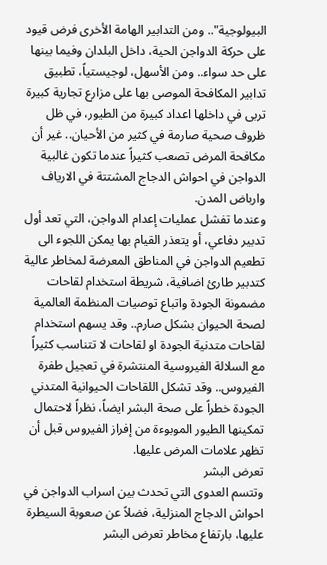البيولوجية".. ومن التدابير الهامة الأخرى فرض قيود على حركة الدواجن الحية، داخل البلدان وفيما بينها على حد سواء.. ومن الأسهل، لوجيستياً، تطبيق تدابير المكافحة الموصى بها على مزارع تجارية كبيرة تربى في داخلها اعداد كبيرة من الطيور، في ظل ظروف صحية صارمة في كثير من الأحيان.. غير أن مكافحة المرض تصعب كثيراً عندما تكون غالبية الدواجن في احواش الدجاج المشتتة في الارياف وارباض المدن.
وعندما تفشل عمليات إعدام الدواجن، التي تعد أول تدبير دفاعي، أو يتعذر القيام بها يمكن اللجوء الى تطعيم الدواجن في المناطق المعرضة لمخاطر عالية كتدبير طارئ اضافية، شريطة استخدام لقاحات مضمونة الجودة واتباع توصيات المنظمة العالمية لصحة الحيوان بشكل صارم.. وقد يسهم استخدام لقاحات متدنية الجودة او لقاحات لا تتناسب كثيراً مع السلالة الفيروسية المنتشرة في تعجيل طفرة الفيروس.. وقد تشكل اللقاحات الحيوانية المتدني الجودة خطراً على صحة البشر ايضاً، نظراً لاحتمال تمكينها الطيور الموبوءة من إفراز الفيروس قبل أن تظهر علامات المرض عليها.
تعرض البشر
وتتسم العدوى التي تحدث بين اسراب الدواجن في احواش الدجاج المنزلية، فضلاً عن صعوبة السيطرة عليها، بارتفاع مخاطر تعرض البشر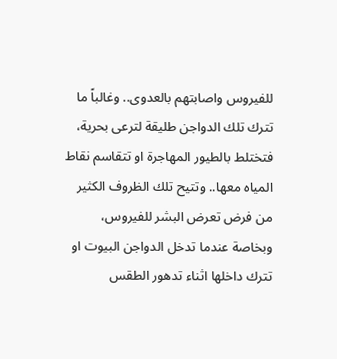للفيروس واصابتهم بالعدوى.. وغالباً ما تترك تلك الدواجن طليقة لترعى بحرية، فتختلط بالطيور المهاجرة او تتقاسم نقاط المياه معها.. وتتيح تلك الظروف الكثير من فرض تعرض البشر للفيروس، وبخاصة عندما تدخل الدواجن البيوت او تترك داخلها اثناء تدهور الطقس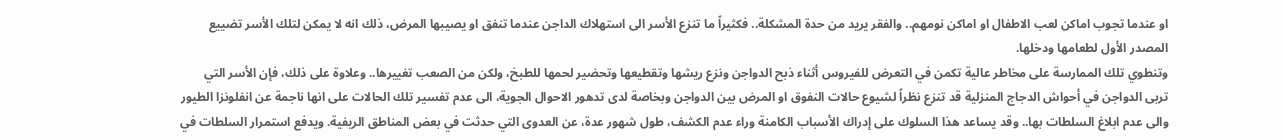او عندما تجوب اماكن لعب الاطفال او اماكن نومهم.. والفقر يريد من حدة المشكلة.. فكثيراً ما تنزع الأسر الى استهلاك الداجن عندما تنفق او يصيبها المرض، ذلك انه لا يمكن لتلك الأسر تضييع المصدر الأول لطعامها ودخلها.
وتنطوي تلك الممارسة على مخاطر عالية تكمن في التعرض للفيروس أثناء ذبح الدواجن ونزع ريشها وتقطيعها وتحضير لحمها للطبخ، ولكن من الصعب تغييرها.. وعلاوة على ذلك، فإن الأسر التي تربى الدواجن في أحواش الدجاج المنزلية قد تنزع نظراً لشيوع حالات النفوق او المرض بين الدواجن وبخاصة لدى تدهور الاحوال الجوية، الى عدم تفسير تلك الحالات على انها ناجمة عن انفلونزا الطيور والى عدم ابلاغ السلطات بها.. وقد يساعد هذا السلوك على إدراك الأسباب الكامنة وراء عدم الكشف، طول شهور عدة، عن العدوى التي حدثت في بعض المناطق الريفية. ويدفع استمرار السلطات في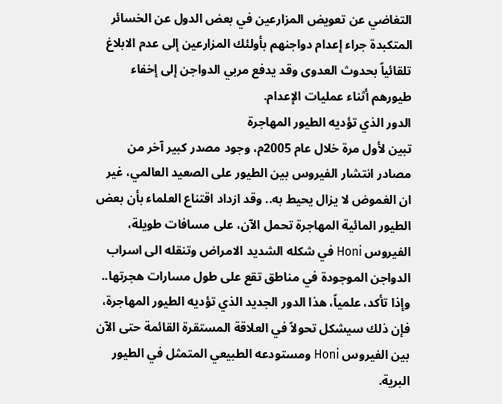التغاضي عن تعويض المزارعين في بعض الدول عن الخسائر المتكبدة جراء إعدام دواجنهم بأولئك المزارعين إلى عدم الابلاغ تلقائياً بحدوث العدوى وقد يدفع مربي الدواجن إلى إخفاء طيورهم أثناء عمليات الإعدام.
الدور الذي تؤديه الطيور المهاجرة
تبين لأول مرة خلال عام 2005م، وجود مصدر كبير آخر من مصادر انتشار الفيروس بين الطيور على الصعيد العالمي، غير ان الغموض لا يزال يحيط به.. وقد ازداد اقتناع العلماء بأن بعض الطيور المائية المهاجرة تحمل الآن، على مسافات طويلة، الفيروس Honi في شكله الشديد الامراض وتنقله الى اسراب الدواجن الموجودة في مناطق تقع على طول مسارات هجرتها.. وإذا تأكد، علمياً، هذا الدور الجديد الذي تؤديه الطيور المهاجرة، فإن ذلك سيشكل تحولاً في العلاقة المستقرة القائمة حتى الآن بين الفيروس Honi ومستودعه الطبيعي المتمثل في الطيور البرية.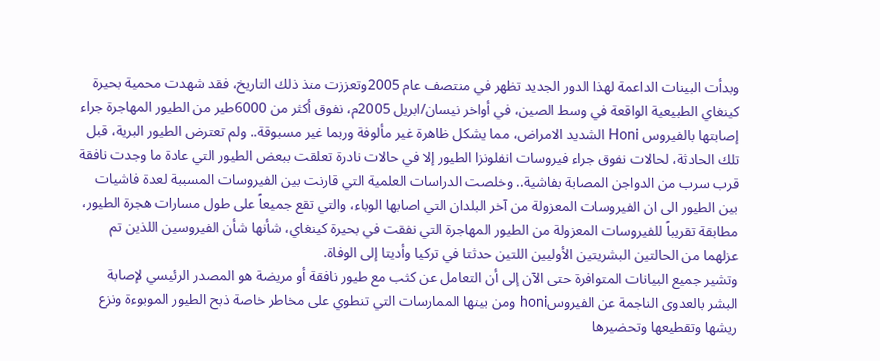وبدأت البينات الداعمة لهذا الدور الجديد تظهر في منتصف عام 2005وتعززت منذ ذلك التاريخ، فقد شهدت محمية بحيرة كينغاي الطبيعية الواقعة في وسط الصين، في أواخر نيسان/ابريل 2005م، نفوق أكثر من 6000طير من الطيور المهاجرة جراء إصابتها بالفيروس Honi الشديد الامراض، مما يشكل ظاهرة غير مألوفة وربما غير مسبوقة.. ولم تعترض الطيور البرية، قبل تلك الحادثة، لحالات نفوق جراء فيروسات انفلونزا الطيور إلا في حالات نادرة تعلقت ببعض الطيور التي عادة ما وجدت نافقة قرب سرب من الدواجن المصابة بفاشية.. وخلصت الدراسات العلمية التي قارنت بين الفيروسات المسببة لعدة فاشيات بين الطيور الى ان الفيروسات المعزولة من آخر البلدان التي اصابها الوباء، والتي تقع جميعاً على طول مسارات هجرة الطيور، مطابقة تقريباً للفيروسات المعزولة من الطيور المهاجرة التي نفقت في بحيرة كينغاي، شأنها شأن الفيروسين اللذين تم عزلهما من الحالتين البشريتين الأوليين اللتين حدثتا في تركيا وأديتا إلى الوفاة.
وتشير جميع البيانات المتوافرة حتى الآن إلى أن التعامل عن كثب مع طيور نافقة أو مريضة هو المصدر الرئيسي لإصابة البشر بالعدوى الناجمة عن الفيروسhoni ومن بينها الممارسات التي تنطوي على مخاطر خاصة ذبح الطيور الموبوءة ونزع ريشها وتقطيعها وتحضيرها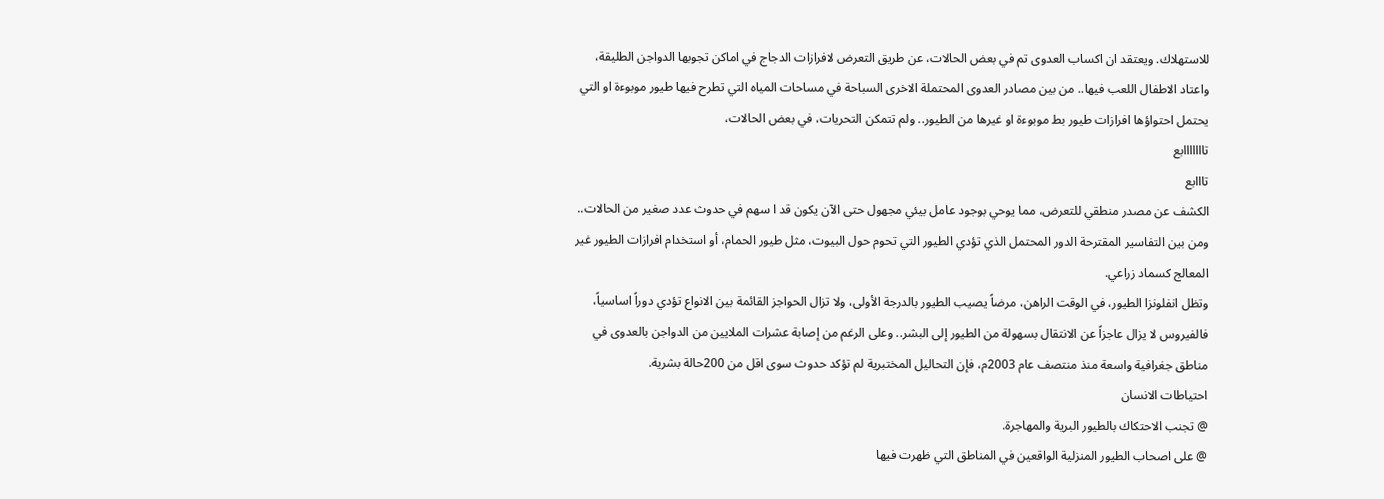للاستهلاك. ويعتقد ان اكساب العدوى تم في بعض الحالات، عن طريق التعرض لافرازات الدجاج في اماكن تجوبها الدواجن الطليقة، واعتاد الاطفال اللعب فيها.. من بين مصادر العدوى المحتملة الاخرى السباحة في مساحات المياه التي تطرح فيها طيور موبوءة او التي يحتمل احتواؤها افرازات طيور بط موبوءة او غيرها من الطيور.. ولم تتمكن التحريات، في بعض الحالات،
تااااااابع
تااابع
الكشف عن مصدر منطقي للتعرض، مما يوحي بوجود عامل بيئي مجهول حتى الآن يكون قد ا سهم في حدوث عدد صغير من الحالات.. ومن بين التفاسير المقترحة الدور المحتمل الذي تؤدي الطيور التي تحوم حول البيوت، مثل طيور الحمام، أو استخدام افرازات الطيور غير المعالج كسماد زراعي.
وتظل انفلونزا الطيور، في الوقت الراهن، مرضاً يصيب الطيور بالدرجة الأولى، ولا تزال الحواجز القائمة بين الانواع تؤدي دوراً اساسياً، فالفيروس لا يزال عاجزاً عن الانتقال بسهولة من الطيور إلى البشر.. وعلى الرغم من إصابة عشرات الملايين من الدواجن بالعدوى في مناطق جغرافية واسعة منذ منتصف عام 2003م، فإن التحاليل المختبرية لم تؤكد حدوث سوى اقل من 200حالة بشرية.
احتياطات الانسان
@ تجنب الاحتكاك بالطيور البرية والمهاجرة.
@ على اصحاب الطيور المنزلية الواقعين في المناطق التي ظهرت فيها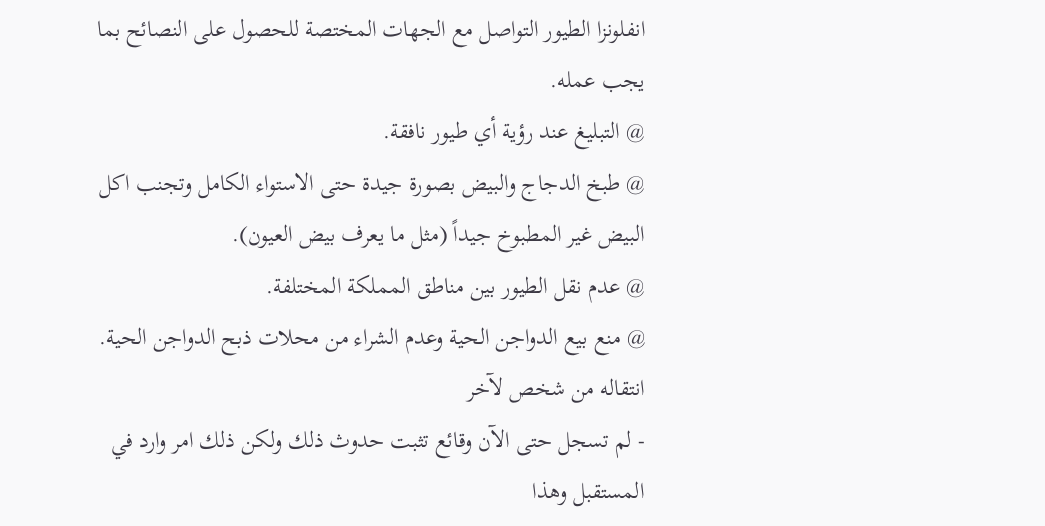انفلونزا الطيور التواصل مع الجهات المختصة للحصول على النصائح بما يجب عمله.
@ التبليغ عند رؤية أي طيور نافقة.
@ طبخ الدجاج والبيض بصورة جيدة حتى الاستواء الكامل وتجنب اكل البيض غير المطبوخ جيداً (مثل ما يعرف بيض العيون).
@ عدم نقل الطيور بين مناطق المملكة المختلفة.
@ منع بيع الدواجن الحية وعدم الشراء من محلات ذبح الدواجن الحية.
انتقاله من شخص لآخر
- لم تسجل حتى الآن وقائع تثبت حدوث ذلك ولكن ذلك امر وارد في المستقبل وهذا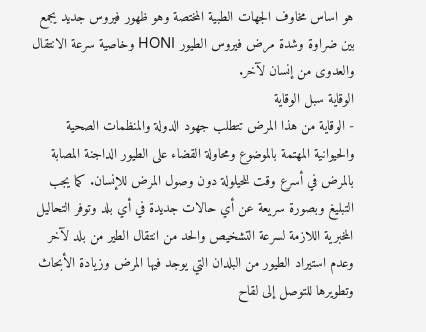هو اساس مخاوف الجهات الطبية المختصة وهو ظهور فيروس جديد يجمع بين ضراوة وشدة مرض فيروس الطيور HONI وخاصية سرعة الانتقال والعدوى من إنسان لآخر.
الوقاية سبل الوقاية
- الوقاية من هذا المرض تتطلب جهود الدولة والمنظمات الصحية والحيوانية المهتمة بالموضوع ومحاولة القضاء على الطيور الداجنة المصابة بالمرض في أسرع وقت للحيلولة دون وصول المرض للإنسان. كما يجب التبليغ وبصورة سريعة عن أي حالات جديدة في أي بلد وتوفر التحاليل المخبرية اللازمة لسرعة التشخيص والحد من انتقال الطير من بلد لآخر وعدم استيراد الطيور من البلدان التي يوجد فيها المرض وزيادة الأبحاث وتطويرها للتوصل إلى لقاح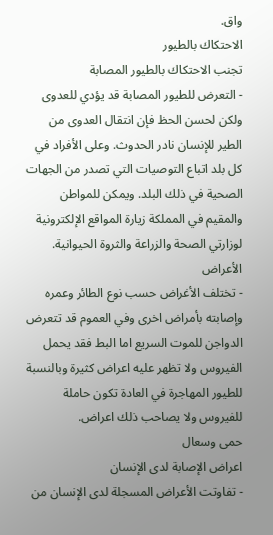واق.
الاحتكاك بالطيور
تجنب الاحتكاك بالطيور المصابة
- التعرض للطيور المصابة قد يؤدي للعدوى ولكن لحسن الحظ فإن انتقال العدوى من الطير للإنسان نادر الحدوث. وعلى الأفراد في كل بلد اتباع التوصيات التي تصدر من الجهات الصحية في ذلك البلد. ويمكن للمواطن والمقيم في المملكة زيارة المواقع الإلكترونية لوزارتي الصحة والزراعة والثروة الحيوانية.
الأعراض
- تختلف الأغراض حسب نوع الطائر وعمره وإصابته بأمراض اخرى وفي العموم قد تتعرض الدواجن للموت السريع اما البط فقد يحمل الفيروس ولا تظهر عليه اعراض كثيرة وبالنسبة للطيور المهاجرة في العادة تكون حاملة للفيروس ولا يصاحب ذلك اعراض.
حمى وسعال
اعراض الإصابة لدى الإنسان
- تفاوتت الأعراض المسجلة لدى الإنسان من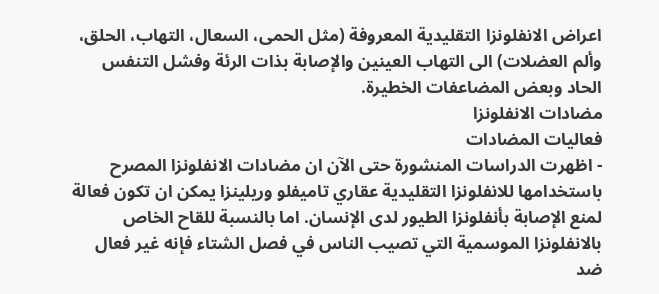اعراض الانفلونزا التقليدية المعروفة (مثل الحمى، السعال، التهاب، الحلق، وألم العضلات) الى التهاب العينين والإصابة بذات الرئة وفشل التنفس الحاد وبعض المضاعفات الخطيرة.
مضادات الانفلونزا
فعاليات المضادات
- اظهرت الدراسات المنشورة حتى الآن ان مضادات الانفلونزا المصرح باستخدامها للانفلونزا التقليدية عقاري تاميفلو وريلينزا يمكن ان تكون فعالة لمنع الإصابة بأنفلونزا الطيور لدى الإنسان. اما بالنسبة للقاح الخاص بالانفلونزا الموسمية التي تصيب الناس في فصل الشتاء فإنه غير فعال ضد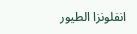انفلونزا الطيور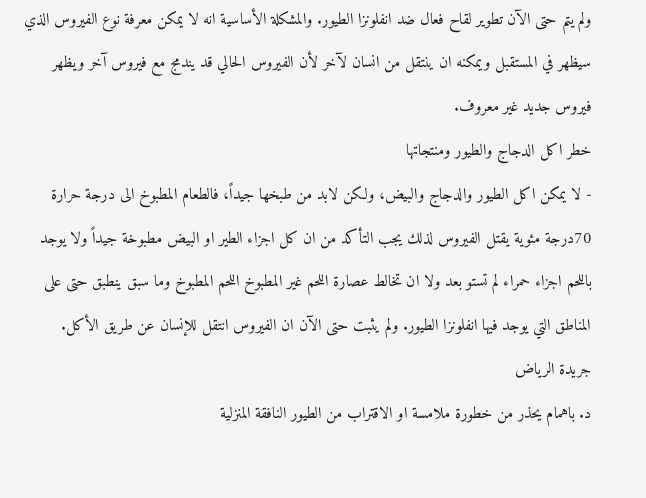ولم يتم حتى الآن تطوير لقاح فعال ضد انفلونزا الطيور. والمشكلة الأساسية انه لا يمكن معرفة نوع الفيروس الذي سيظهر في المستقبل ويمكنه ان ينتقل من انسان لآخر لأن الفيروس الحالي قد يندمج مع فيروس آخر ويظهر فيروس جديد غير معروف.
خطر اكل الدجاج والطيور ومنتجاتها
- لا يمكن اكل الطيور والدجاج والبيض، ولكن لابد من طبخها جيداً، فالطعام المطبوخ الى درجة حرارة 70درجة مئوية يقتل الفيروس لذلك يجب التأكد من ان كل اجزاء الطير او البيض مطبوخة جيداً ولا يوجد باللحم اجزاء حمراء لم تستو بعد ولا ان تخالط عصارة اللحم غير المطبوخ اللحم المطبوخ وما سبق ينطبق حتى على المناطق التي يوجد فيها انفلونزا الطيور. ولم يثبت حتى الآن ان الفيروس انتقل للإنسان عن طريق الأكل.
جريدة الرياض
د. باهمام يحذر من خطورة ملامسة او الاقتراب من الطيور النافقة المنزلية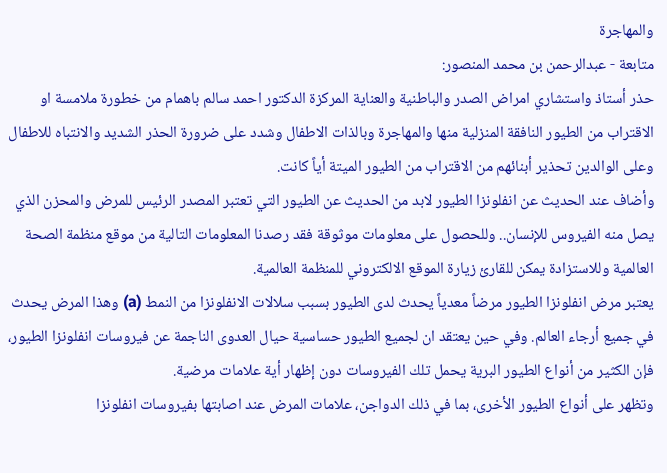والمهاجرة
متابعة - عبدالرحمن بن محمد المنصور:
حذر أستاذ واستشاري امراض الصدر والباطنية والعناية المركزة الدكتور احمد سالم باهمام من خطورة ملامسة او الاقتراب من الطيور النافقة المنزلية منها والمهاجرة وبالذات الاطفال وشدد على ضرورة الحذر الشديد والانتباه للاطفال وعلى الوالدين تحذير أبنائهم من الاقتراب من الطيور الميتة أياً كانت.
وأضاف عند الحديث عن انفلونزا الطيور لابد من الحديث عن الطيور التي تعتبر المصدر الرئيس للمرض والمحزن الذي يصل منه الفيروس للإنسان.. وللحصول على معلومات موثوقة فقد رصدنا المعلومات التالية من موقع منظمة الصحة العالمية وللاستزادة يمكن للقارئ زيارة الموقع الالكتروني للمنظمة العالمية.
يعتبر مرض انفلونزا الطيور مرضاً معدياً يحدث لدى الطيور بسبب سلالات الانفلونزا من النمط (a) وهذا المرض يحدث في جميع أرجاء العالم. وفي حين يعتقد ان لجميع الطيور حساسية حيال العدوى الناجمة عن فيروسات انفلونزا الطيور، فإن الكثير من أنواع الطيور البرية يحمل تلك الفيروسات دون إظهار أية علامات مرضية.
وتظهر على أنواع الطيور الأخرى، بما في ذلك الدواجن، علامات المرض عند اصابتها بفيروسات انفلونزا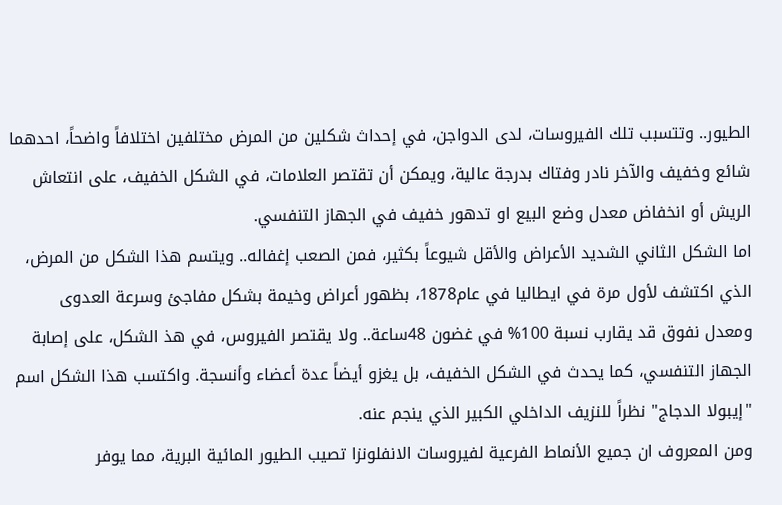الطيور.. وتتسبب تلك الفيروسات، لدى الدواجن، في إحداث شكلين من المرض مختلفين اختلافاً واضحاً، احدهما شائع وخفيف والآخر نادر وفتاك بدرجة عالية، ويمكن أن تقتصر العلامات، في الشكل الخفيف، على انتعاش الريش أو انخفاض معدل وضع البيع او تدهور خفيف في الجهاز التنفسي.
اما الشكل الثاني الشديد الأعراض والأقل شيوعاً بكثير، فمن الصعب إغفاله.. ويتسم هذا الشكل من المرض، الذي اكتشف لأول مرة في ايطاليا في عام1878، بظهور أعراض وخيمة بشكل مفاجئ وسرعة العدوى ومعدل نفوق قد يقارب نسبة 100% في غضون 48ساعة.. ولا يقتصر الفيروس، في هذ الشكل، على إصابة الجهاز التنفسي، كما يحدث في الشكل الخفيف، بل يغزو أيضاً عدة أعضاء وأنسجة. واكتسب هذا الشكل اسم "إيبولا الدجاج" نظراً للنزيف الداخلي الكبير الذي ينجم عنه.
ومن المعروف ان جميع الأنماط الفرعية لفيروسات الانفلونزا تصيب الطيور المائية البرية، مما يوفر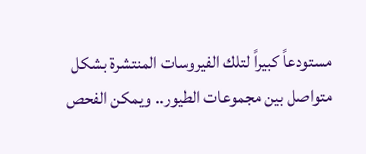مستودعاً كبيراً لتلك الفيروسات المنتشرة بشكل متواصل بين مجموعات الطيور.. ويمكن الفحص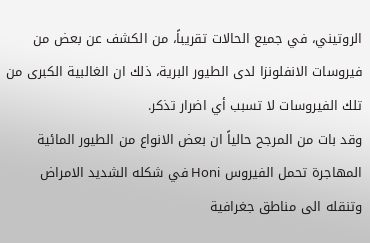الروتيني، في جميع الحالات تقريباً، من الكشف عن بعض من فيروسات الانفلونزا لدى الطيور البرية، ذلك ان الغالبية الكبرى من تلك الفيروسات لا تسبب أي اضرار تذكر.
وقد بات من المرجح حالياً ان بعض الانواع من الطيور المائية المهاجرة تحمل الفيروس Honi في شكله الشديد الامراض وتنقله الى مناطق جغرافية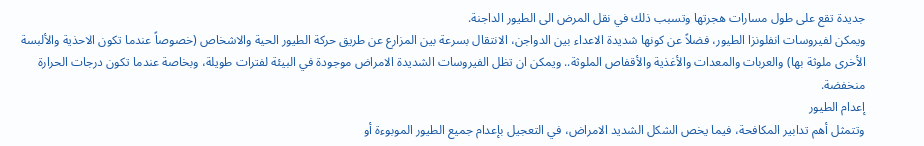جديدة تقع على طول مسارات هجرتها وتسبب ذلك في نقل المرض الى الطيور الداجنة.
ويمكن لفيروسات انفلونزا الطيور، فضلاً عن كونها شديدة الاعداء بين الدواجن، الانتقال بسرعة بين المزارع عن طريق حركة الطيور الحية والاشخاص (خصوصاً عندما تكون الاحذية والألبسة الأخرى ملوثة بها) والعربات والمعدات والأغذية والأقفاص الملوثة.. ويمكن ان تظل الفيروسات الشديدة الامراض موجودة في البيئة لفترات طويلة، وبخاصة عندما تكون درجات الحرارة منخفضة.
إعدام الطيور
وتتمثل أهم تدابير المكافحة، فيما يخص الشكل الشديد الامراض، في التعجيل بإعدام جميع الطيور الموبوءة أو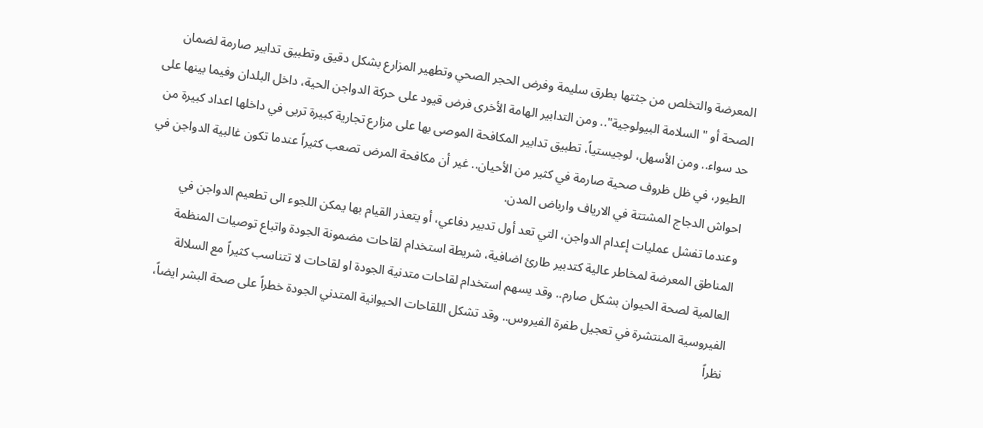المعرضة والتخلص من جثتها بطرق سليمة وفرض الحجر الصحي وتطهير المزارع بشكل دقيق وتطبيق تدابير صارمة لضمان الصحة أو "السلامة البيولوجية".. ومن التدابير الهامة الأخرى فرض قيود على حركة الدواجن الحية، داخل البلدان وفيما بينها على حد سواء.. ومن الأسهل، لوجيستياً، تطبيق تدابير المكافحة الموصى بها على مزارع تجارية كبيرة تربى في داخلها اعداد كبيرة من الطيور، في ظل ظروف صحية صارمة في كثير من الأحيان.. غير أن مكافحة المرض تصعب كثيراً عندما تكون غالبية الدواجن في احواش الدجاج المشتتة في الارياف وارباض المدن.
وعندما تفشل عمليات إعدام الدواجن، التي تعد أول تدبير دفاعي، أو يتعذر القيام بها يمكن اللجوء الى تطعيم الدواجن في المناطق المعرضة لمخاطر عالية كتدبير طارئ اضافية، شريطة استخدام لقاحات مضمونة الجودة واتباع توصيات المنظمة العالمية لصحة الحيوان بشكل صارم.. وقد يسهم استخدام لقاحات متدنية الجودة او لقاحات لا تتناسب كثيراً مع السلالة الفيروسية المنتشرة في تعجيل طفرة الفيروس.. وقد تشكل اللقاحات الحيوانية المتدني الجودة خطراً على صحة البشر ايضاً، نظراً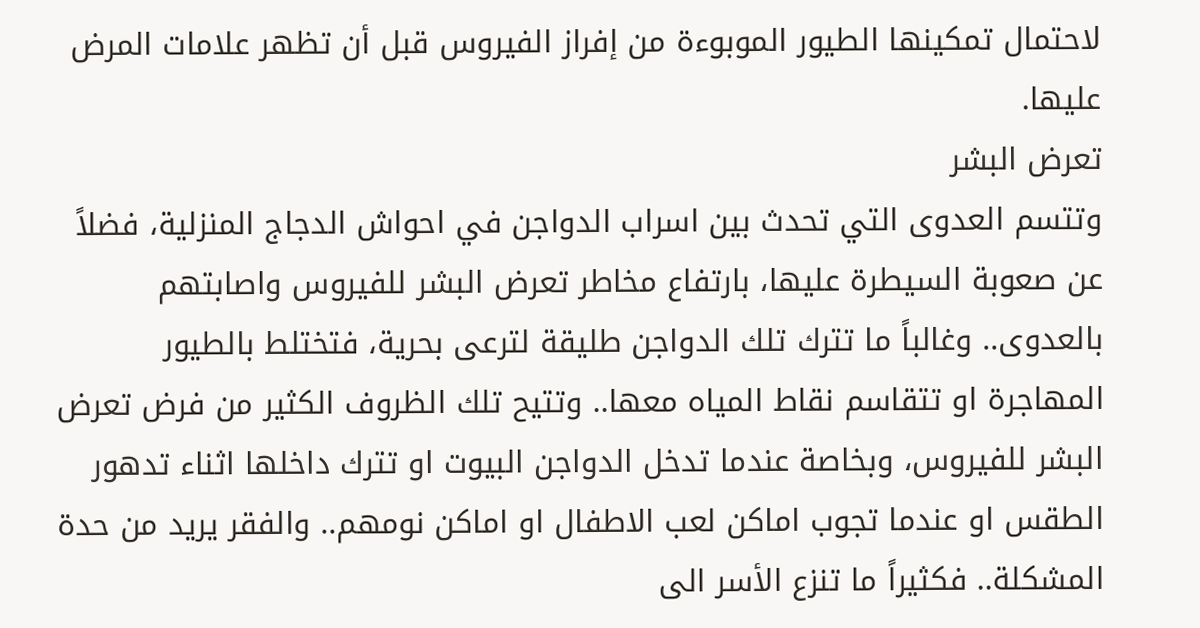لاحتمال تمكينها الطيور الموبوءة من إفراز الفيروس قبل أن تظهر علامات المرض عليها.
تعرض البشر
وتتسم العدوى التي تحدث بين اسراب الدواجن في احواش الدجاج المنزلية، فضلاً عن صعوبة السيطرة عليها، بارتفاع مخاطر تعرض البشر للفيروس واصابتهم بالعدوى.. وغالباً ما تترك تلك الدواجن طليقة لترعى بحرية، فتختلط بالطيور المهاجرة او تتقاسم نقاط المياه معها.. وتتيح تلك الظروف الكثير من فرض تعرض البشر للفيروس، وبخاصة عندما تدخل الدواجن البيوت او تترك داخلها اثناء تدهور الطقس او عندما تجوب اماكن لعب الاطفال او اماكن نومهم.. والفقر يريد من حدة المشكلة.. فكثيراً ما تنزع الأسر الى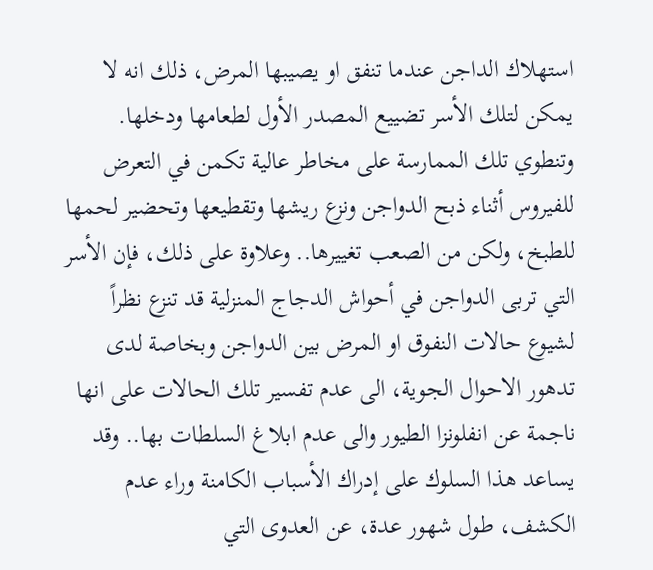استهلاك الداجن عندما تنفق او يصيبها المرض، ذلك انه لا يمكن لتلك الأسر تضييع المصدر الأول لطعامها ودخلها.
وتنطوي تلك الممارسة على مخاطر عالية تكمن في التعرض للفيروس أثناء ذبح الدواجن ونزع ريشها وتقطيعها وتحضير لحمها للطبخ، ولكن من الصعب تغييرها.. وعلاوة على ذلك، فإن الأسر التي تربى الدواجن في أحواش الدجاج المنزلية قد تنزع نظراً لشيوع حالات النفوق او المرض بين الدواجن وبخاصة لدى تدهور الاحوال الجوية، الى عدم تفسير تلك الحالات على انها ناجمة عن انفلونزا الطيور والى عدم ابلاغ السلطات بها.. وقد يساعد هذا السلوك على إدراك الأسباب الكامنة وراء عدم الكشف، طول شهور عدة، عن العدوى التي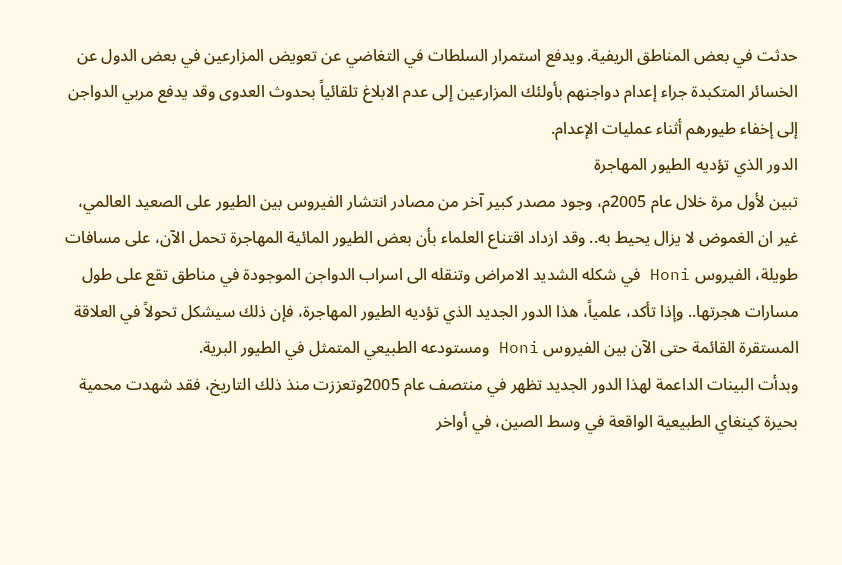حدثت في بعض المناطق الريفية. ويدفع استمرار السلطات في التغاضي عن تعويض المزارعين في بعض الدول عن الخسائر المتكبدة جراء إعدام دواجنهم بأولئك المزارعين إلى عدم الابلاغ تلقائياً بحدوث العدوى وقد يدفع مربي الدواجن إلى إخفاء طيورهم أثناء عمليات الإعدام.
الدور الذي تؤديه الطيور المهاجرة
تبين لأول مرة خلال عام 2005م، وجود مصدر كبير آخر من مصادر انتشار الفيروس بين الطيور على الصعيد العالمي، غير ان الغموض لا يزال يحيط به.. وقد ازداد اقتناع العلماء بأن بعض الطيور المائية المهاجرة تحمل الآن، على مسافات طويلة، الفيروس Honi في شكله الشديد الامراض وتنقله الى اسراب الدواجن الموجودة في مناطق تقع على طول مسارات هجرتها.. وإذا تأكد، علمياً، هذا الدور الجديد الذي تؤديه الطيور المهاجرة، فإن ذلك سيشكل تحولاً في العلاقة المستقرة القائمة حتى الآن بين الفيروس Honi ومستودعه الطبيعي المتمثل في الطيور البرية.
وبدأت البينات الداعمة لهذا الدور الجديد تظهر في منتصف عام 2005وتعززت منذ ذلك التاريخ، فقد شهدت محمية بحيرة كينغاي الطبيعية الواقعة في وسط الصين، في أواخر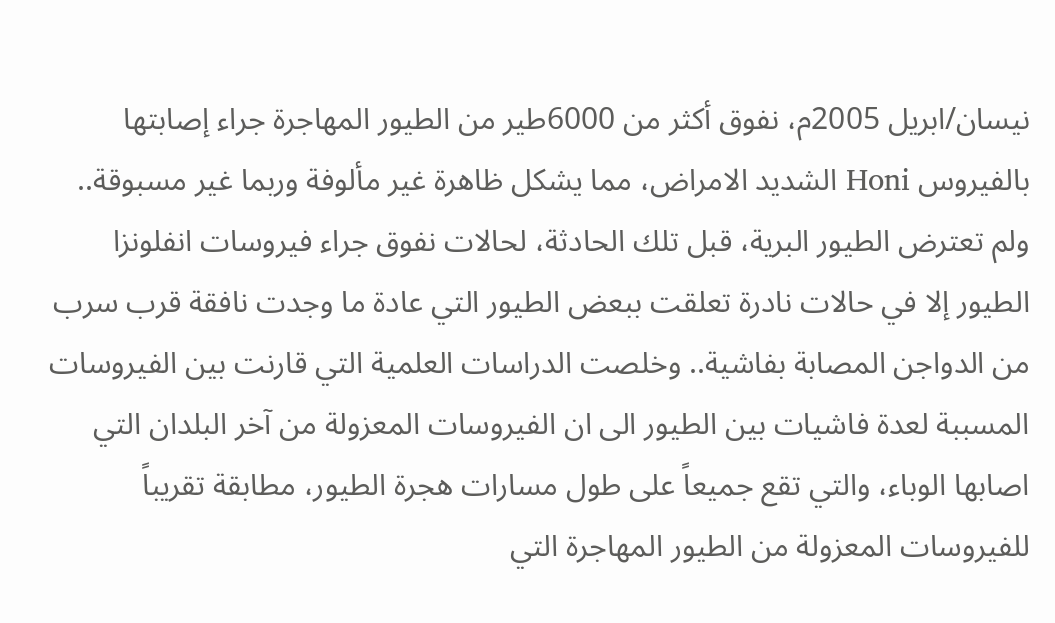نيسان/ابريل 2005م، نفوق أكثر من 6000طير من الطيور المهاجرة جراء إصابتها بالفيروس Honi الشديد الامراض، مما يشكل ظاهرة غير مألوفة وربما غير مسبوقة.. ولم تعترض الطيور البرية، قبل تلك الحادثة، لحالات نفوق جراء فيروسات انفلونزا الطيور إلا في حالات نادرة تعلقت ببعض الطيور التي عادة ما وجدت نافقة قرب سرب من الدواجن المصابة بفاشية.. وخلصت الدراسات العلمية التي قارنت بين الفيروسات المسببة لعدة فاشيات بين الطيور الى ان الفيروسات المعزولة من آخر البلدان التي اصابها الوباء، والتي تقع جميعاً على طول مسارات هجرة الطيور، مطابقة تقريباً للفيروسات المعزولة من الطيور المهاجرة التي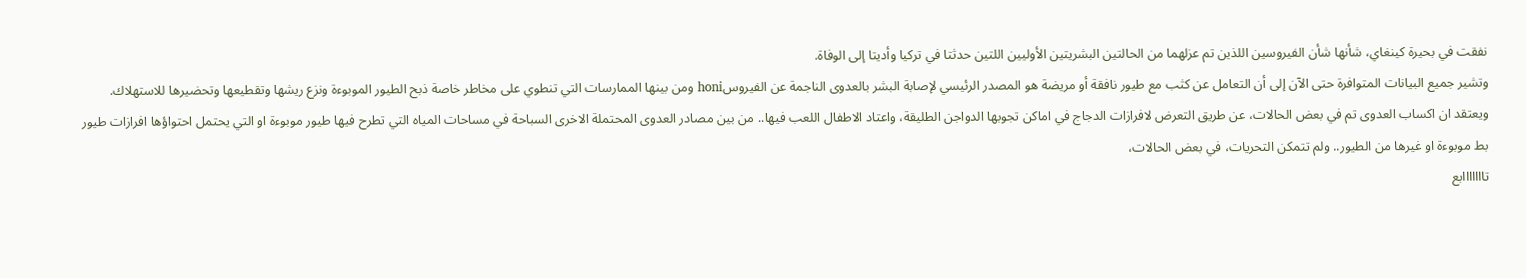نفقت في بحيرة كينغاي، شأنها شأن الفيروسين اللذين تم عزلهما من الحالتين البشريتين الأوليين اللتين حدثتا في تركيا وأديتا إلى الوفاة.
وتشير جميع البيانات المتوافرة حتى الآن إلى أن التعامل عن كثب مع طيور نافقة أو مريضة هو المصدر الرئيسي لإصابة البشر بالعدوى الناجمة عن الفيروسhoni ومن بينها الممارسات التي تنطوي على مخاطر خاصة ذبح الطيور الموبوءة ونزع ريشها وتقطيعها وتحضيرها للاستهلاك. ويعتقد ان اكساب العدوى تم في بعض الحالات، عن طريق التعرض لافرازات الدجاج في اماكن تجوبها الدواجن الطليقة، واعتاد الاطفال اللعب فيها.. من بين مصادر العدوى المحتملة الاخرى السباحة في مساحات المياه التي تطرح فيها طيور موبوءة او التي يحتمل احتواؤها افرازات طيور بط موبوءة او غيرها من الطيور.. ولم تتمكن التحريات، في بعض الحالات،
تااااااابع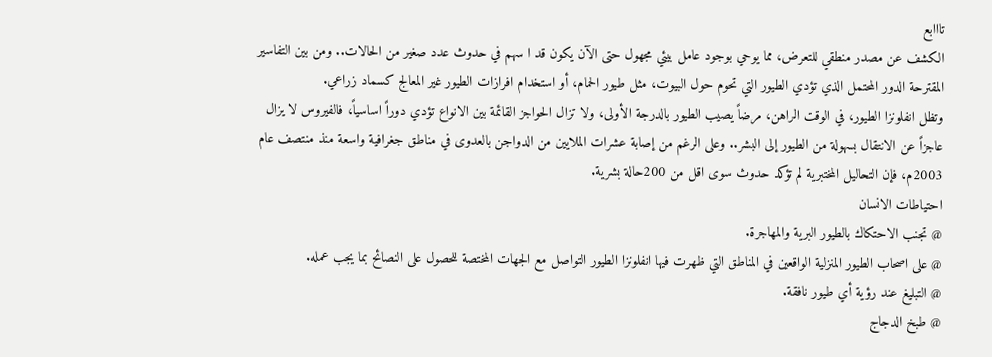تااابع
الكشف عن مصدر منطقي للتعرض، مما يوحي بوجود عامل بيئي مجهول حتى الآن يكون قد ا سهم في حدوث عدد صغير من الحالات.. ومن بين التفاسير المقترحة الدور المحتمل الذي تؤدي الطيور التي تحوم حول البيوت، مثل طيور الحمام، أو استخدام افرازات الطيور غير المعالج كسماد زراعي.
وتظل انفلونزا الطيور، في الوقت الراهن، مرضاً يصيب الطيور بالدرجة الأولى، ولا تزال الحواجز القائمة بين الانواع تؤدي دوراً اساسياً، فالفيروس لا يزال عاجزاً عن الانتقال بسهولة من الطيور إلى البشر.. وعلى الرغم من إصابة عشرات الملايين من الدواجن بالعدوى في مناطق جغرافية واسعة منذ منتصف عام 2003م، فإن التحاليل المختبرية لم تؤكد حدوث سوى اقل من 200حالة بشرية.
احتياطات الانسان
@ تجنب الاحتكاك بالطيور البرية والمهاجرة.
@ على اصحاب الطيور المنزلية الواقعين في المناطق التي ظهرت فيها انفلونزا الطيور التواصل مع الجهات المختصة للحصول على النصائح بما يجب عمله.
@ التبليغ عند رؤية أي طيور نافقة.
@ طبخ الدجاج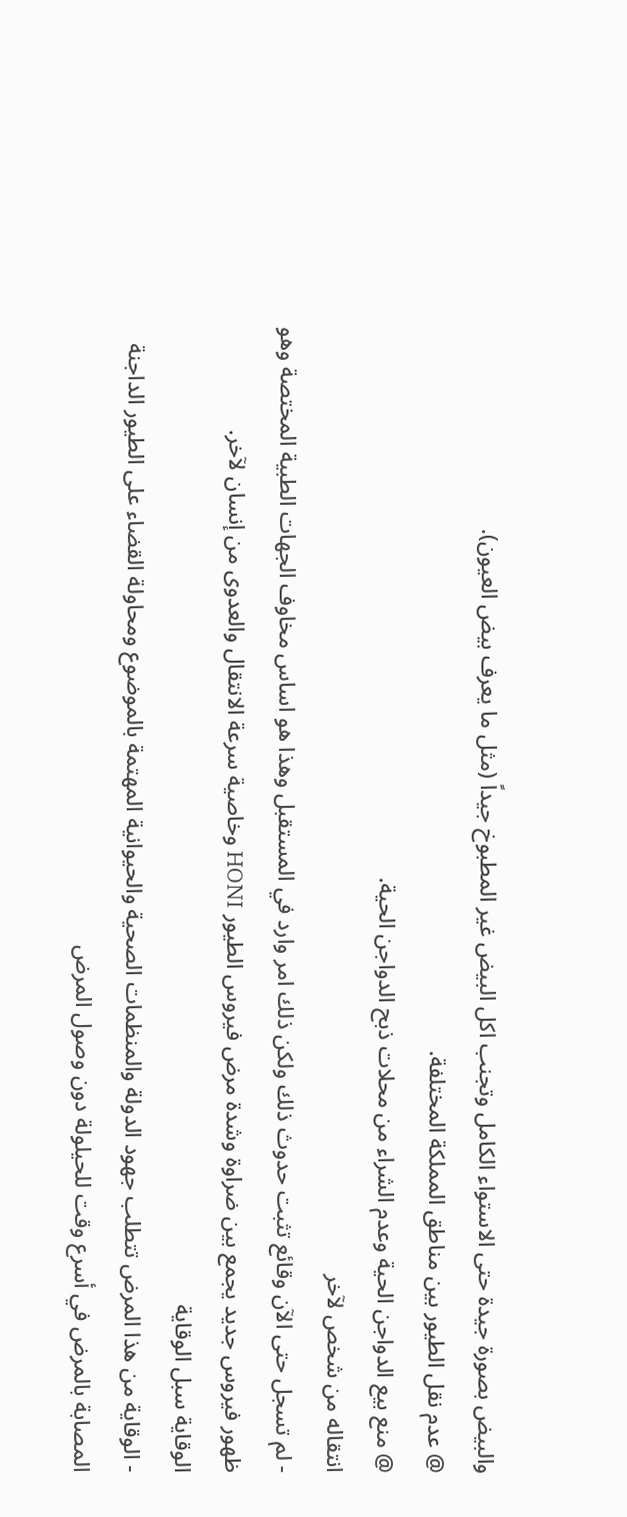والبيض بصورة جيدة حتى الاستواء الكامل وتجنب اكل البيض غير المطبوخ جيداً (مثل ما يعرف بيض العيون).
@ عدم نقل الطيور بين مناطق المملكة المختلفة.
@ منع بيع الدواجن الحية وعدم الشراء من محلات ذبح الدواجن الحية.
انتقاله من شخص لآخر
- لم تسجل حتى الآن وقائع تثبت حدوث ذلك ولكن ذلك امر وارد في المستقبل وهذا هو اساس مخاوف الجهات الطبية المختصة وهو ظهور فيروس جديد يجمع بين ضراوة وشدة مرض فيروس الطيور HONI وخاصية سرعة الانتقال والعدوى من إنسان لآخر.
الوقاية سبل الوقاية
- الوقاية من هذا المرض تتطلب جهود الدولة والمنظمات الصحية والحيوانية المهتمة بالموضوع ومحاولة القضاء على الطيور الداجنة المصابة بالمرض في أسرع وقت للحيلولة دون وصول المرض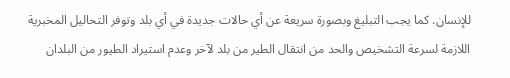للإنسان. كما يجب التبليغ وبصورة سريعة عن أي حالات جديدة في أي بلد وتوفر التحاليل المخبرية اللازمة لسرعة التشخيص والحد من انتقال الطير من بلد لآخر وعدم استيراد الطيور من البلدان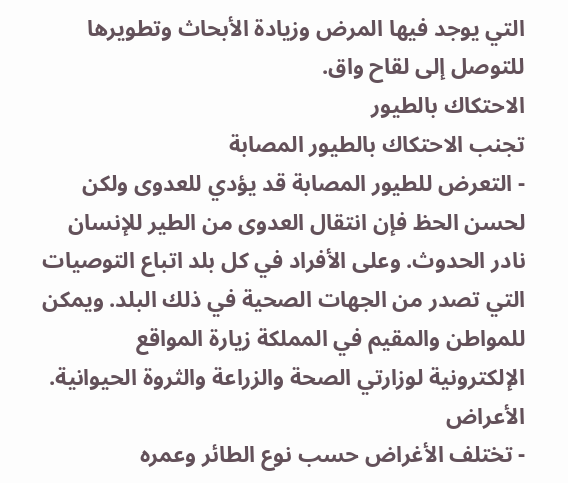التي يوجد فيها المرض وزيادة الأبحاث وتطويرها للتوصل إلى لقاح واق.
الاحتكاك بالطيور
تجنب الاحتكاك بالطيور المصابة
- التعرض للطيور المصابة قد يؤدي للعدوى ولكن لحسن الحظ فإن انتقال العدوى من الطير للإنسان نادر الحدوث. وعلى الأفراد في كل بلد اتباع التوصيات التي تصدر من الجهات الصحية في ذلك البلد. ويمكن للمواطن والمقيم في المملكة زيارة المواقع الإلكترونية لوزارتي الصحة والزراعة والثروة الحيوانية.
الأعراض
- تختلف الأغراض حسب نوع الطائر وعمره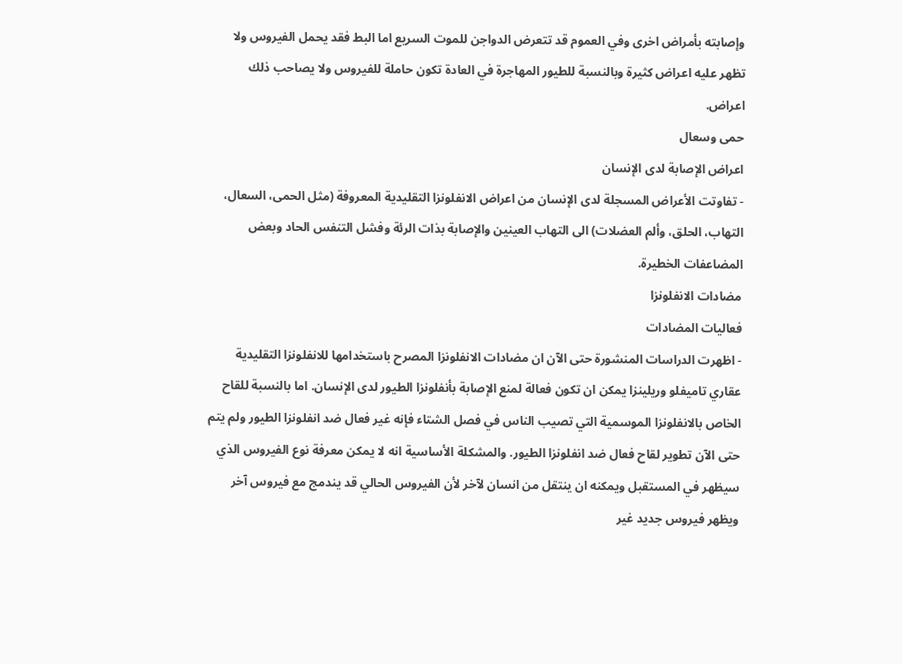وإصابته بأمراض اخرى وفي العموم قد تتعرض الدواجن للموت السريع اما البط فقد يحمل الفيروس ولا تظهر عليه اعراض كثيرة وبالنسبة للطيور المهاجرة في العادة تكون حاملة للفيروس ولا يصاحب ذلك اعراض.
حمى وسعال
اعراض الإصابة لدى الإنسان
- تفاوتت الأعراض المسجلة لدى الإنسان من اعراض الانفلونزا التقليدية المعروفة (مثل الحمى، السعال، التهاب، الحلق، وألم العضلات) الى التهاب العينين والإصابة بذات الرئة وفشل التنفس الحاد وبعض المضاعفات الخطيرة.
مضادات الانفلونزا
فعاليات المضادات
- اظهرت الدراسات المنشورة حتى الآن ان مضادات الانفلونزا المصرح باستخدامها للانفلونزا التقليدية عقاري تاميفلو وريلينزا يمكن ان تكون فعالة لمنع الإصابة بأنفلونزا الطيور لدى الإنسان. اما بالنسبة للقاح الخاص بالانفلونزا الموسمية التي تصيب الناس في فصل الشتاء فإنه غير فعال ضد انفلونزا الطيور ولم يتم حتى الآن تطوير لقاح فعال ضد انفلونزا الطيور. والمشكلة الأساسية انه لا يمكن معرفة نوع الفيروس الذي سيظهر في المستقبل ويمكنه ان ينتقل من انسان لآخر لأن الفيروس الحالي قد يندمج مع فيروس آخر ويظهر فيروس جديد غير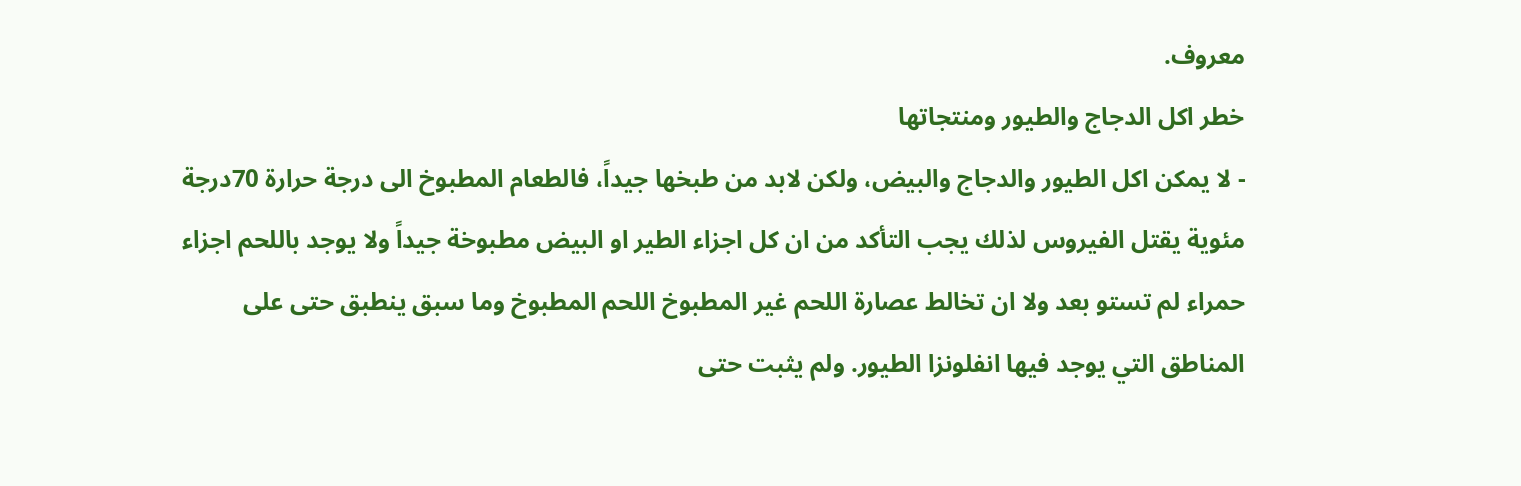معروف.
خطر اكل الدجاج والطيور ومنتجاتها
- لا يمكن اكل الطيور والدجاج والبيض، ولكن لابد من طبخها جيداً، فالطعام المطبوخ الى درجة حرارة 70درجة مئوية يقتل الفيروس لذلك يجب التأكد من ان كل اجزاء الطير او البيض مطبوخة جيداً ولا يوجد باللحم اجزاء حمراء لم تستو بعد ولا ان تخالط عصارة اللحم غير المطبوخ اللحم المطبوخ وما سبق ينطبق حتى على المناطق التي يوجد فيها انفلونزا الطيور. ولم يثبت حتى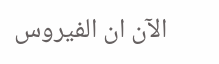الآن ان الفيروس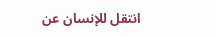انتقل للإنسان عن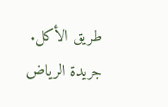طريق الأكل.
جريدة الرياض